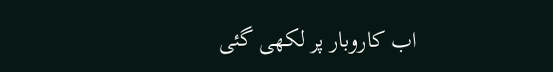اب کاروبار پر لکھی گئی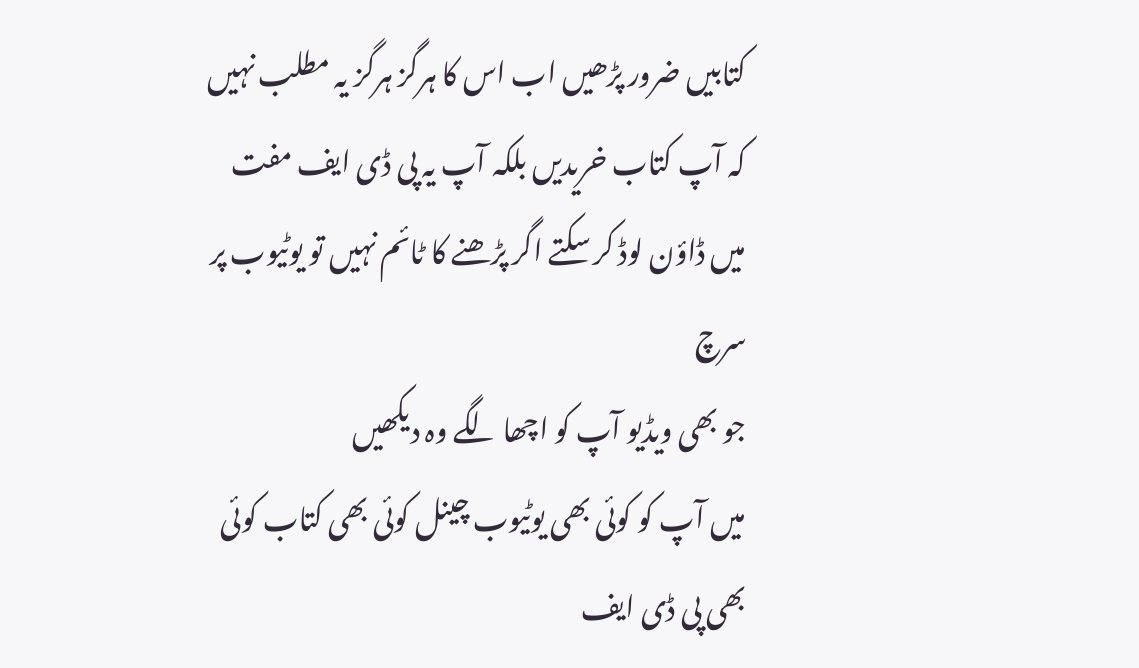کتابیں ضرور پڑھیں اب اس کا ہرگز ہرگز یہ مطلب نہیں کہ آپ کتاب خریدیں بلکہ آپ یہ پی ڈی ایف مفت میں ڈاؤن لوڈ کر سکتے اگر پڑھنے کا ٹائم نہیں تو یوٹیوب پر سرچ
جو بھی ویڈیو آپ کو اچھا لگے وہ دیکھیں
میں آپ کو کوئی بھی یوٹیوب چینل کوئی بھی کتاب کوئی بھی پی ڈی ایف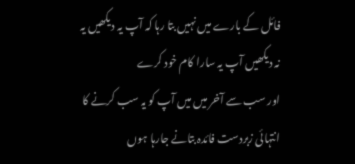فائل کے بارے میں نہیں بتا رہا کہ آپ یہ دیکھیں یہ نہ دیکھیں آپ یہ سارا کام خود کرے
اور سب سے آخر میں میں آپ کو یہ سب کرنے کا انتہائی زبردست فائدہ بتانے جارہا ہوں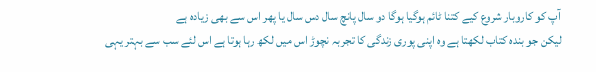آپ کو کاروبار شروع کیے کتنا ٹائم ہوگیا ہوگا دو سال پانچ سال دس سال یا پھر اس سے بھی زیادہ ہے
لیکن جو بندہ کتاب لکھتا ہے وہ اپنی پوری زندگی کا تجربہ نچوڑ اس میں لکھ رہا ہوتا ہے اس لئے سب سے بہتر یہی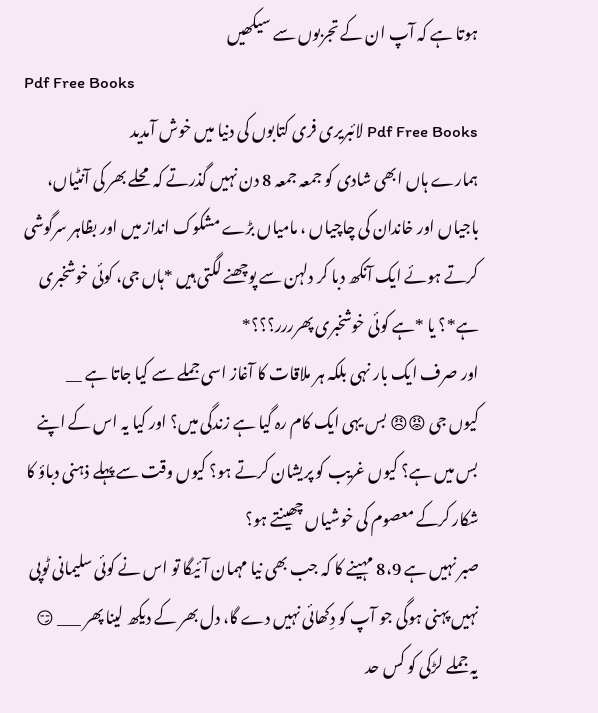ہوتا ہے کہ آپ ان کے تجربوں سے سیکھیں
Pdf Free Books
Pdf Free Books لائبریری فری کتابوں کی دنیا میں خوش آمدید
ہمارے ہاں ابھی شادی کو جمعہ جمعہ 8 دن نہیں گذرتے کہ محلے بھر کی آنٹیاں، باجیاں اور خاندان کی چاچیاں ، مامیاں بڑے مشکوک انداز میں اور بظاہر سرگوشی کرتے ہوئے ایک آنکھ دبا کر دلہن سے پوچھنے لگتی ہیں *ہاں جی، کوئی خوشخبری ہے*؟ یا *ہے کوئی خوشخبری پھرررر؟؟؟*
اور صرف ایک بار نہی بلکہ ہر ملاقات کا آغاز اسی جملے سے کیا جاتا ہے __
کیوں جی 😡😠 بس یہی ایک کام رہ گیا ہے زندگی میں؟ اور کیا یہ اس کے اپنے بس میں ہے؟ کیوں غریب کو پریشان کرتے ہو؟ کیوں وقت سے پہلے ذہنی دباؤ کا شکار کرکے معصوم کی خوشیاں چھینتے ہو؟
صبر نہیں ہے 8،9 مہینے کا کہ جب بھی نیا مہمان آئیگا تو اس نے کوئی سلیمانی ٹوپی نہیں پہنی ہوگی جو آپ کو دِکھائی نہیں دے گا، دل بھر کے دیکھ لینا پھر ___ 😏
یہ جملے لڑکی کو کس حد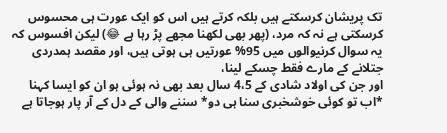تک پریشان کرسکتے ہیں بلکہ کرتے ہیں اس کو ایک عورت ہی محسوس کرسکتی ہے نہ کہ مرد، (پھر بھی لکھنا مجھے پڑ رہا ہے 😂) لیکن افسوس کہ یہ سوال کرنیوالوں میں 95% عورتیں ہی ہوتی ہیں، اور مقصد ہمدردی جتلانے کے مارے فقط چسکے لینا،
اور جن کی اولاد شادی کے 4،5 سال بعد بھی نہ ہوئی ہو ان کو ایسا کہنا *اب تو کوئی خوشخبری سنا ہی دو* سننے والی کے دل کے آر پار ہوجاتا ہے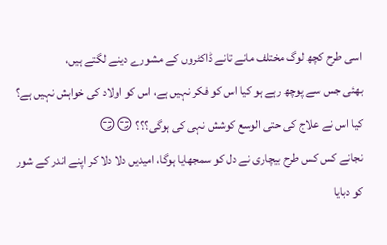اسی طرح کچھ لوگ مختلف مانے تانے ڈاکٹروں کے مشورے دینے لگتے ہیں،
بھئی جس سے پوچھ رہے ہو کیا اس کو فکر نہیں ہے، اس کو اولاد کی خواہش نہیں ہے؟ کیا اس نے علاج کی حتی الوسع کوشش نہی کی ہوگی؟؟؟ 😏😏
نجانے کس کس طرح بیچاری نے دل کو سمجھایا ہوگا، امیدیں دلا دلا کر اپنے اندر کے شور کو دبایا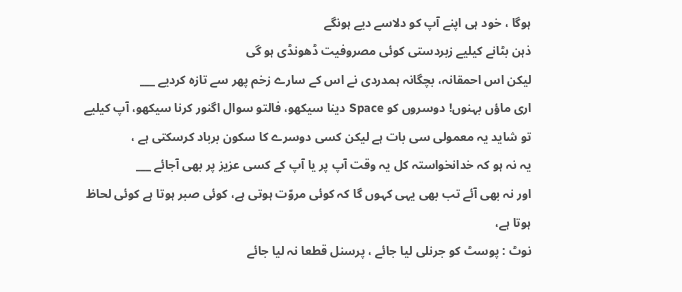ہوگا ، خود ہی اپنے آپ کو دلاسے دیے ہونگے
ذہن بٹانے کیلیے زبردستی کوئی مصروفیت ڈھونڈی ہو گی
لیکن اس احمقانہ، بچگانہ ہمدردی نے اس کے سارے زخم پھر سے تازہ کردیے ___
اری ماؤں بہنوں! دوسروں کو Space دینا سیکھو، فالتو سوال اگنور کرنا سیکھو، آپ کیلیے تو شاید یہ معمولی سی بات ہے لیکن کسی دوسرے کا سکون برباد کرسکتی ہے ،
یہ نہ ہو کہ خدانخواستہ کل یہ وقت آپ پر یا آپ کے کسی عزیز پر بھی آجائے ___
اور نہ بھی آئے تب بھی یہی کہوں گا کہ کوئی مروّت ہوتی ہے، کوئی صبر ہوتا ہے کوئی لحاظ ہوتا ہے،
نوٹ : پوسٹ کو جرنلی لیا جائے ، پرسنل قطعا نہ لیا جائے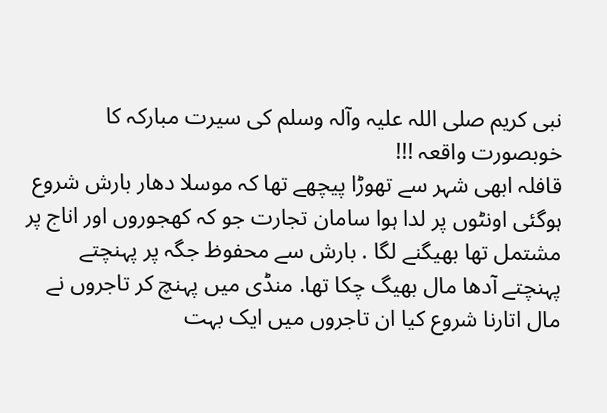نبی کریم صلی اللہ علیہ وآلہ وسلم کی سیرت مبارکہ کا خوبصورت واقعہ !!!
قافلہ ابھی شہر سے تھوڑا پیچھے تھا کہ موسلا دھار بارش شروع ہوگئی اونٹوں پر لدا ہوا سامان تجارت جو کہ کھجوروں اور اناج پر مشتمل تھا بھیگنے لگا . بارش سے محفوظ جگہ پر پہنچتے پہنچتے آدھا مال بھیگ چکا تھا. منڈی میں پہنچ کر تاجروں نے مال اتارنا شروع کیا ان تاجروں میں ایک بہت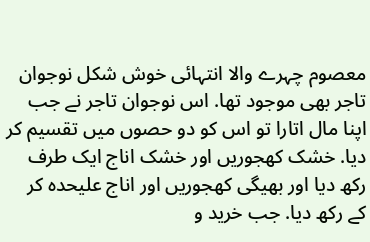معصوم چہرے والا انتہائی خوش شکل نوجوان تاجر بھی موجود تھا. اس نوجوان تاجر نے جب اپنا مال اتارا تو اس کو دو حصوں میں تقسیم کر دیا. خشک کھجوریں اور خشک اناج ایک طرف رکھ دیا اور بھیگی کھجوریں اور اناج علیحدہ کر کے رکھ دیا. جب خرید و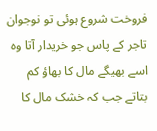فروخت شروع ہوئی تو نوجوان تاجر کے پاس جو خریدار آتا وہ اسے بھیگے مال کا بھاؤ کم بتاتے جب کہ خشک مال کا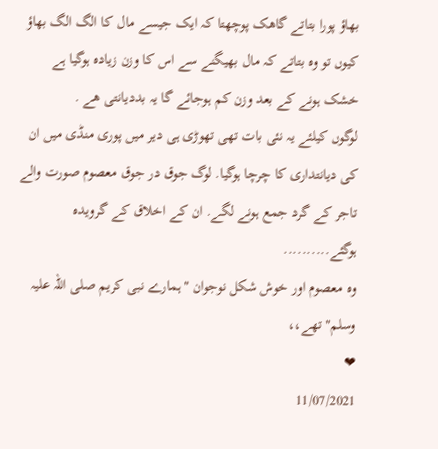بھاؤ پورا بتاتے گاھک پوچھتا کہ ایک جیسے مال کا الگ الگ بھاؤ کیوں تو وہ بتاتے کہ مال بھیگنے سے اس کا وزن زیادہ ہوگیا ہے خشک ہونے کے بعد وزن کم ہوجائے گا یہ بددیانتی ھے .
لوگوں کیلئے یہ نئی بات تھی تھوڑی ہی دیر میں پوری منڈی میں ان کی دیانتداری کا چرچا ہوگیا. لوگ جوق در جوق معصوم صورت والے تاجر کے گرد جمع ہونے لگے. ان کے اخلاق کے گرویدہ ہوگئے..........
وہ معصوم اور خوش شکل نوجوان "ہمارے نبی کریم صلی اللہ علیہ وسلم" تھے،،
❤
11/07/2021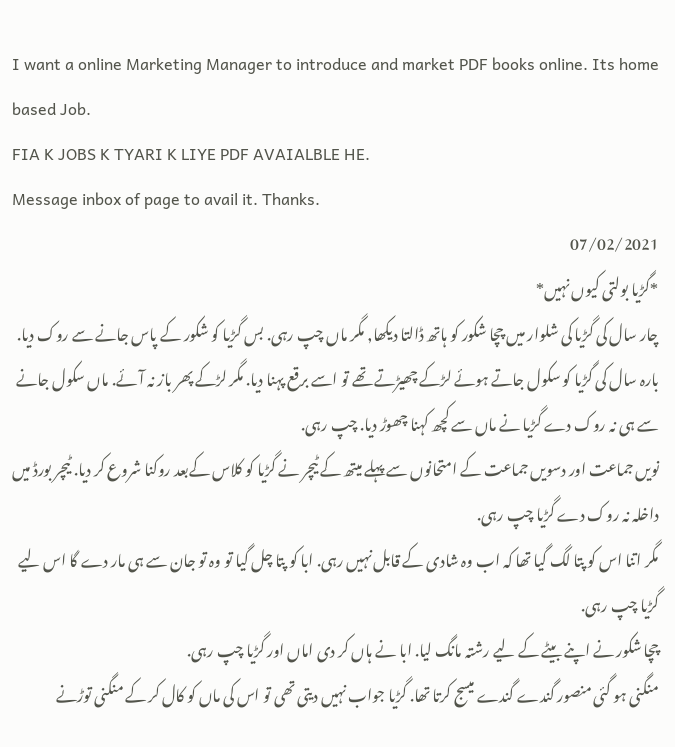I want a online Marketing Manager to introduce and market PDF books online. Its home based Job.
FIA K JOBS K TYARI K LIYE PDF AVAIALBLE HE.
Message inbox of page to avail it. Thanks.
07/02/2021
*گڑیا بولتی کیوں نہیں*
چار سال کی گڑیا کی شلوار میں چچا شکور کو ہاتھ ڈالتا دیکھا, مگر ماں چپ رہی. بس گڑیا کو شکور کے پاس جانے سے روک دیا.
بارہ سال کی گڑیا کو سکول جاتے ہوئے لڑکے چھیڑتے تھے تو اسے برقع پہنا دیا. مگر لڑکے پھر باز نہ آئے. ماں سکول جانے سے ہی نہ روک دے گڑیا نے ماں سے کچھ کہنا چھوڑ دیا. چپ رہی.
نویں جماعت اور دسویں جماعت کے امتحانوں سے پہلے میتھ کے ٹیچر نے گڑیا کو کلاس کےبعد روکنا شروع کر دیا. ٹیچر بورڈ میں داخلہ نہ روک دے گڑیا چپ رہی.
مگر اتنا اس کو پتا لگ گیا تھا کہ اب وہ شادی کے قابل نہیں رہی. ابا کو پتا چل گیا تو وہ تو جان سے ہی مار دے گا اس لیے گڑیا چپ رہی.
چچا شکور نے اپنے بیٹے کے لیے رشتہ مانگ لیا. ابا نے ہاں کر دی اماں اور گڑیا چپ رہی.
منگنی ہو گئی منصور گندے گندے میسج کرتا تھا. گڑیا جواب نہیں دیتی تھی تو اس کی ماں کو کال کر کے منگنی توڑنے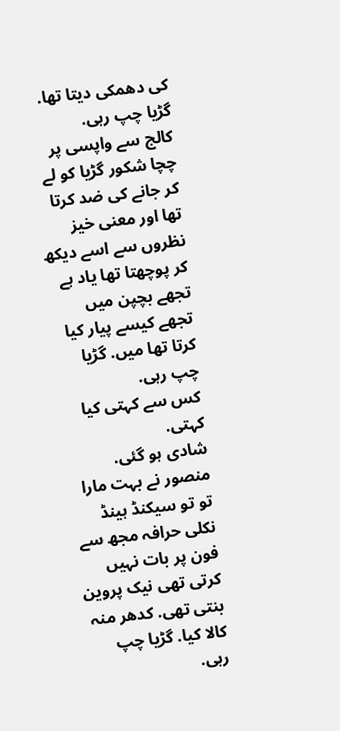کی دھمکی دیتا تھا. گڑیا چپ رہی.
کالج سے واپسی پر چچا شکور گڑیا کو لے کر جانے کی ضد کرتا تھا اور معنی خیز نظروں سے اسے دیکھ کر پوچھتا تھا یاد ہے تجھے بچپن میں تجھے کیسے پیار کیا کرتا تھا میں. گڑیا چپ رہی.
کس سے کہتی کیا کہتی.
شادی ہو گئی. منصور نے بہت مارا تو تو سیکنڈ ہینڈ نکلی حرافہ مجھ سے فون پر بات نہیں کرتی تھی نیک پروین بنتی تھی. کدھر منہ کالا کیا. گڑیا چپ رہی.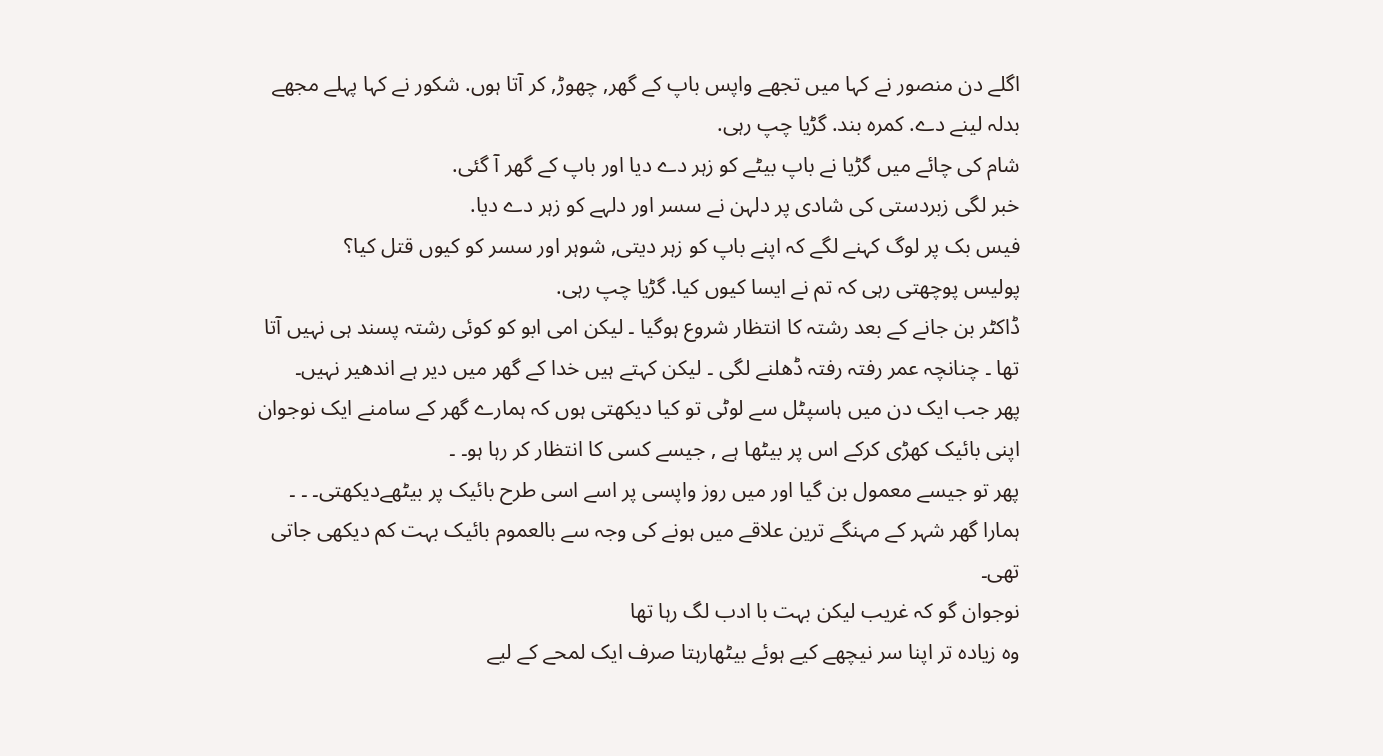اگلے دن منصور نے کہا میں تجھے واپس باپ کے گھر, چھوڑ, کر آتا ہوں. شکور نے کہا پہلے مجھے بدلہ لینے دے. کمرہ بند. گڑیا چپ رہی.
شام کی چائے میں گڑیا نے باپ بیٹے کو زہر دے دیا اور باپ کے گھر آ گئی.
خبر لگی زبردستی کی شادی پر دلہن نے سسر اور دلہے کو زہر دے دیا.
فیس بک پر لوگ کہنے لگے کہ اپنے باپ کو زہر دیتی, شوہر اور سسر کو کیوں قتل کیا؟
پولیس پوچھتی رہی کہ تم نے ایسا کیوں کیا. گڑیا چپ رہی.
ڈاکٹر بن جانے کے بعد رشتہ کا انتظار شروع ہوگیا ۔ لیکن امی ابو کو کوئی رشتہ پسند ہی نہیں آتا تھا ۔ چنانچہ عمر رفتہ رفتہ ڈھلنے لگی ۔ لیکن کہتے ہیں خدا کے گھر میں دیر ہے اندھیر نہیں۔
پھر جب ایک دن میں ہاسپٹل سے لوٹی تو کیا دیکھتی ہوں کہ ہمارے گھر کے سامنے ایک نوجوان اپنی بائیک کھڑی کرکے اس پر بیٹھا ہے , جیسے کسی کا انتظار کر رہا ہو۔ ۔
پھر تو جیسے معمول بن گیا اور میں روز واپسی پر اسے اسی طرح بائیک پر بیٹھےدیکھتی۔ ۔ ۔ ہمارا گھر شہر کے مہنگے ترین علاقے میں ہونے کی وجہ سے بالعموم بائیک بہت کم دیکھی جاتی تھی۔
نوجوان گو کہ غریب لیکن بہت با ادب لگ رہا تھا
وہ زیادہ تر اپنا سر نیچھے کیے ہوئے بیٹھارہتا صرف ایک لمحے کے لیے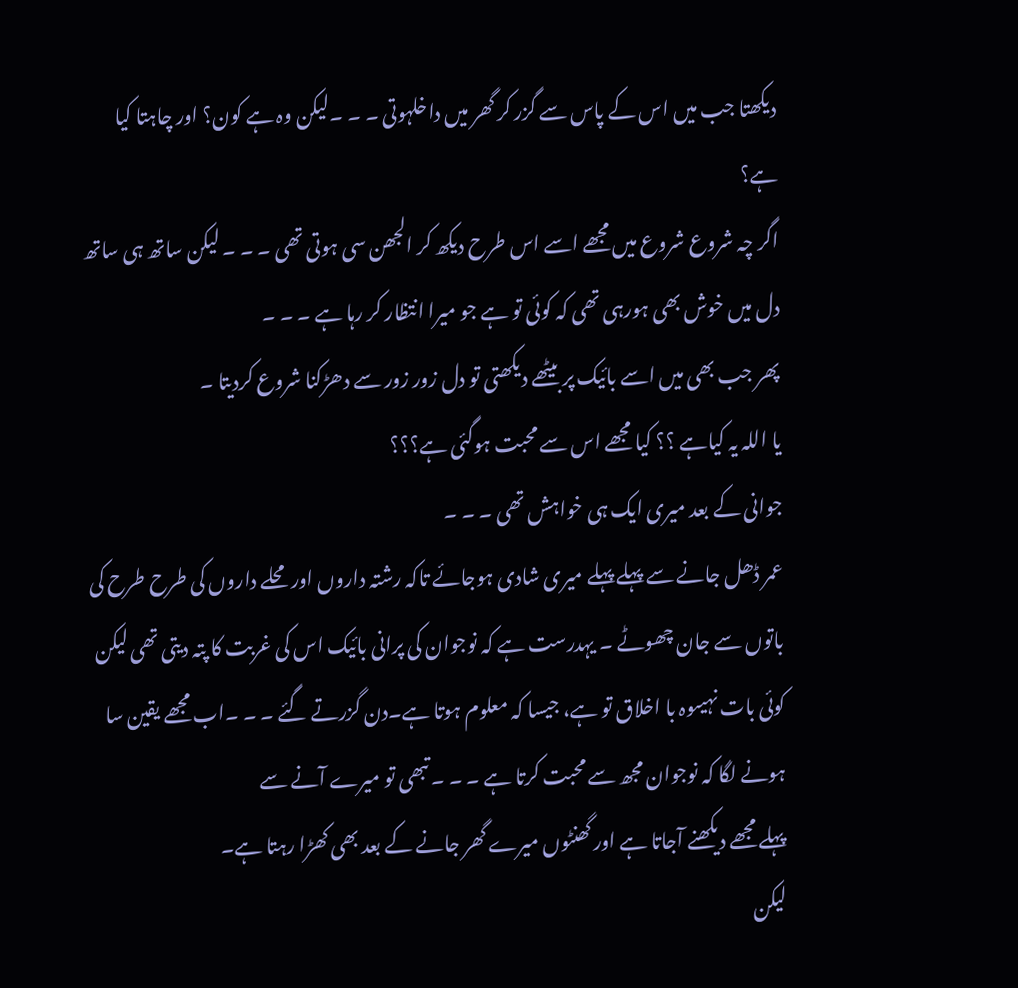دیکھتا جب میں اس کے پاس سے گزر کر گھر میں داخلہوتی ۔ ۔ ۔لیکن وہ ہے کون؟ اور چاہتا کیا ہے؟
اگر چہ شروع شروع میں مجھے اسے اس طرح دیکھ کر الجھن سی ہوتی تھی ۔ ۔ ۔ لیکن ساتھ ہی ساتھ دل میں خوش بھی ہورہی تھی کہ کوئی تو ہے جو میرا انتظار کر رہا ہے ۔ ۔ ۔
پھر جب بھی میں اسے بائیک پر بیٹھے دیکھتی تو دل زور زور سے دھڑکنا شروع کردیتا ۔
یا اللہ یہ کیاہے ؟؟ کیا مجھے اس سے محبت ہوگئی ہے؟؟؟
جوانی کے بعد میری ایک ہی خواہش تھی ۔ ۔ ۔
عمر ڈھل جانے سے پہلے پہلے میری شادی ہوجائے تاکہ رشتہ داروں اور محلے داروں کی طرح طرح کی باتوں سے جان چھوٹے ۔ یہدرست ہے کہ نوجوان کی پرانی بائیک اس کی غربت کا پتہ دیتی تھی لیکن کوئی بات نہیںوہ با اخلاق تو ہے، جیسا کہ معلوم ہوتا ہے۔دن گزرتے گئے ۔ ۔ ۔اب مجھے یقین سا ہونے لگا کہ نوجوان مجھ سے محبت کرتا ہے ۔ ۔ ۔ تبھی تو میرے آنے سے
پہلے مجھے دیکھنے آجاتا ہے اور گھنٹوں میرے گھر جانے کے بعد بھی کھڑا رہتا ہے۔
لیکن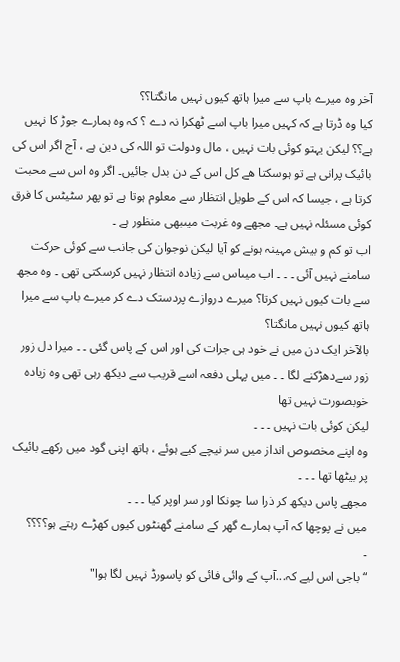آخر وہ میرے باپ سے میرا ہاتھ کیوں نہیں مانگتا؟؟
کیا وہ ڈرتا ہے کہ کہیں میرا باپ اسے ٹھکرا نہ دے ؟ کہ وہ ہمارے جوڑ کا نہیں ہے؟؟ لیکن یہتو کوئی بات نہیں ، مال ودولت تو اللہ کی دین ہے ، آج اگر اس کی بائیک پرانی ہے تو ہوسکتا ھے کل اس کے دن بدل جائیں۔ اگر وہ اس سے محبت کرتا ہے ، جیسا کہ اس کے طویل انتظار سے معلوم ہوتا ہے تو پھر سٹیٹس کا فرق کوئی مسئلہ نہیں ہے۔ مجھے وہ غربت میںبھی منظور ہے ۔
اب تو کم و بیش مہینہ ہونے کو آیا لیکن نوجوان کی جانب سے کوئی حرکت سامنے نہیں آئی ۔ ۔ ۔ اب میںاس سے زیادہ انتظار نہیں کرسکتی تھی ۔ وہ مجھ سے بات کیوں نہیں کرتا؟ میرے دروازے پردستک دے کر میرے باپ سے میرا ہاتھ کیوں نہیں مانگتا؟
بالآخر ایک دن میں نے خود ہی جرات کی اور اس کے پاس گئی ۔ ۔ میرا دل زور زور سےدھڑکنے لگا ۔ ۔ میں پہلی دفعہ اسے قریب سے دیکھ رہی تھی وہ زیادہ خوبصورت نہیں تھا
لیکن کوئی بات نہیں ۔ ۔ ۔
وہ اپنے مخصوص انداز میں سر نیچے کیے ہوئے ، ہاتھ اپنی گود میں رکھے بائیک پر بیٹھا تھا ۔ ۔ ۔
مجھے پاس دیکھ کر ذرا سا چونکا اور سر اوپر کیا ۔ ۔ ۔
میں نے پوچھا کہ آپ ہمارے گھر کے سامنے گھنٹوں کیوں کھڑے رہتے ہو؟؟؟؟
۔
“باجی اس لیے کہ...آپ کے وائی فائی کو پاسورڈ نہیں لگا ہوا"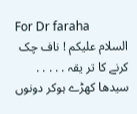For Dr faraha
السلام علیکم ! ناف چک کرنے کا تر یقہ . . . . . سیدھا کھڑے ہوکر دونوں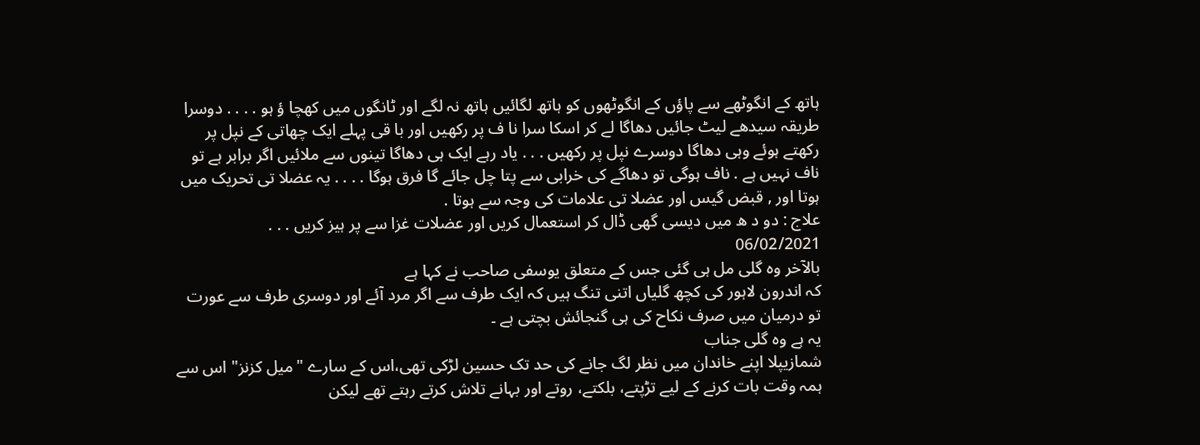ہاتھ کے انگوٹھے سے پاؤں کے انگوٹھوں کو ہاتھ لگائیں ہاتھ نہ لگے اور ٹانگوں میں کھچا ؤ ہو . . . . دوسرا طریقہ سیدھے لیٹ جائیں دھاگا لے کر اسکا سرا نا ف پر رکھیں اور با قی پہلے ایک چھاتی کے نپل پر رکھتے ہوئے وہی دھاگا دوسرے نپل پر رکھیں . . . یاد رہے ایک ہی دھاگا تینوں سے ملائیں اگر برابر ہے تو ناف نہیں ہے . ناف ہوگی تو دھاگے کی خرابی سے پتا چل جائے گا فرق ہوگا . . . . یہ عضلا تی تحریک میں ہوتا اور , قبض گیس اور عضلا تی علامات کی وجہ سے ہوتا .
علاج : دو د ھ میں دیسی گھی ڈال کر استعمال کریں اور عضلات غزا سے پر ہیز کریں . . .
06/02/2021
بالآخر وہ گلی مل ہی گئی جس کے متعلق یوسفی صاحب نے کہا ہے
کہ اندرون لاہور کی کچھ گلیاں اتنی تنگ ہیں کہ ایک طرف سے اگر مرد آئے اور دوسری طرف سے عورت تو درمیان میں صرف نکاح کی ہی گنجائش بچتی ہے ۔
یہ ہے وہ گلی جناب
شمازیپلا اپنے خاندان میں نظر لگ جانے کی حد تک حسین لڑکی تھی،اس کے سارے "میل کزنز" اس سے ہمہ وقت بات کرنے کے لیے تڑپتے، بلکتے، روتے اور بہانے تلاش کرتے رہتے تھے لیکن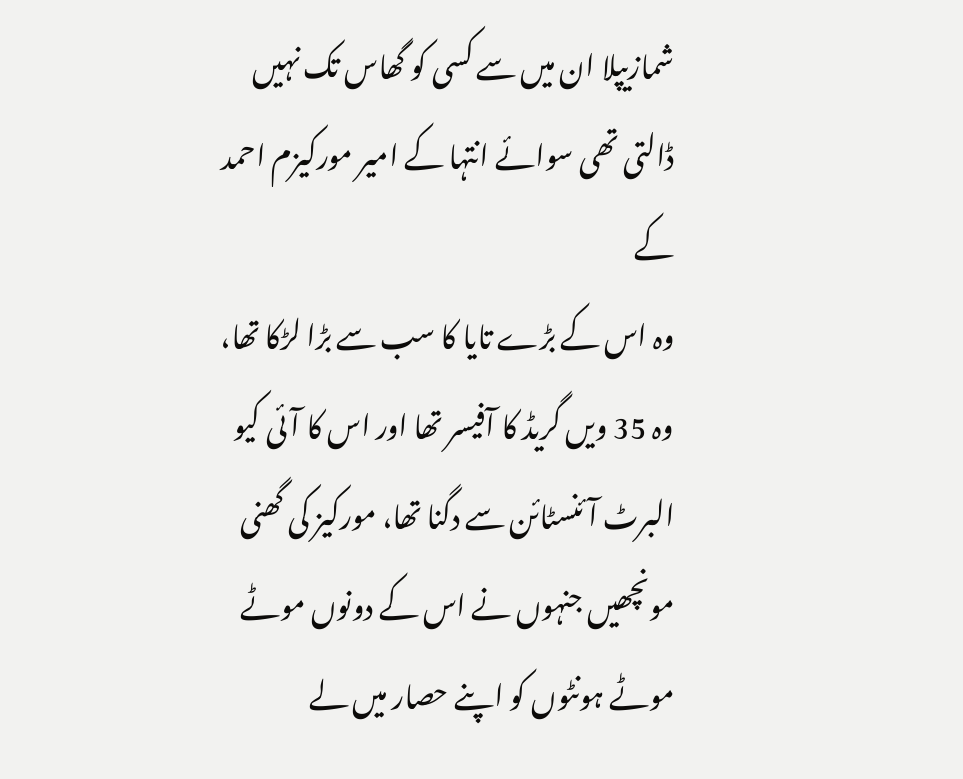شمازیپلا ان میں سے کسی کو گھاس تک نہیں ڈالتی تھی سوائے انتہا کے امیر مورکیزم احمد کے
وہ اس کے بڑے تایا کا سب سے بڑا لڑکا تھا، وہ 35 ویں گریڈ کا آفیسر تھا اور اس کا آئی کیو البرٹ آئنسٹائن سے دگنا تھا، مورکیز کی گھنی مونچھیں جنہوں نے اس کے دونوں موٹے موٹے ہونٹوں کو اپنے حصار میں لے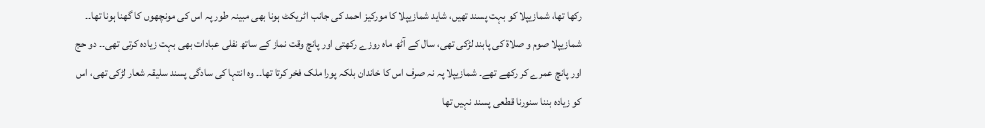رکھا تھا، شمازیپلا کو بہت پسند تھیں، شاید شمازیپلا کا مورکیز احمد کی جانب اٹریکٹ ہونا بھی مبینہ طور پہ اس کی مونچھوں کا گھنا ہونا تھا۔۔
شمازیپلا صوم و صلاة کی پابند لڑکی تھی، سال کے آٹھ ماہ روزے رکھتی اور پانچ وقت نماز کے ساتھ نفلی عبادات بھی بہت زیادہ کرتی تھی۔۔ دو حج اور پانچ عمرے کر رکھے تھے۔ شمازیپلا پہ نہ صرف اس کا خاندان بلکہ پورا ملک فخر کرتا تھا۔۔ وہ انتہا کی سادگی پسند سلیقہ شعار لڑکی تھی، اس کو زیادہ بننا سنورنا قطعی پسند نہیں تھا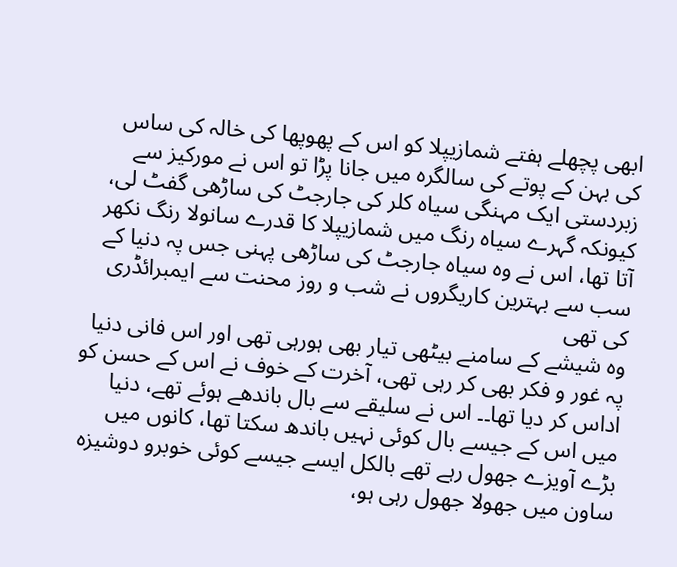ابھی پچھلے ہفتے شمازیپلا کو اس کے پھوپھا کی خالہ کی ساس کی بہن کے پوتے کی سالگرہ میں جانا پڑا تو اس نے مورکیز سے زبردستی ایک مہنگی سیاہ کلر کی جارجٹ کی ساڑھی گفٹ لی، کیونکہ گہرے سیاہ رنگ میں شمازیپلا کا قدرے سانولا رنگ نکھر آتا تھا، اس نے وہ سیاہ جارجٹ کی ساڑھی پہنی جس پہ دنیا کے سب سے بہترین کاریگروں نے شب و روز محنت سے ایمبرائڈری کی تھی
وہ شیشے کے سامنے بیٹھی تیار بھی ہورہی تھی اور اس فانی دنیا پہ غور و فکر بھی کر رہی تھی، آخرت کے خوف نے اس کے حسن کو اداس کر دیا تھا۔۔ اس نے سلیقے سے بال باندھے ہوئے تھے، دنیا میں اس کے جیسے بال کوئی نہیں باندھ سکتا تھا، کانوں میں بڑے آویزے جھول رہے تھے بالکل ایسے جیسے کوئی خوبرو دوشیزہ ساون میں جھولا جھول رہی ہو،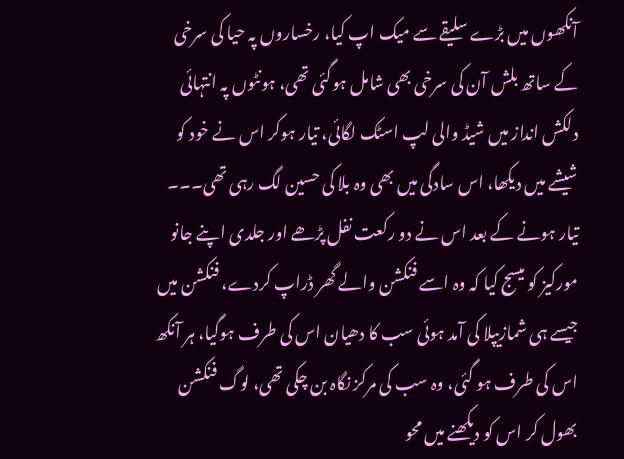آنکھوں میں بڑے سلیقے سے میک اپ کیا، رخساروں پہ حیا کی سرخی کے ساتھ بلش آن کی سرخی بھی شامل ہوگئی تھی، ہونٹوں پہ انتہائی دلکش انداز میں شیڈ والی لپ اسٹک لگائی، تیار ہوکر اس نے خود کو شیشے میں دیکھا، اس سادگی میں بھی وہ بلا کی حسین لگ رہی تھی۔۔۔
تیار ہونے کے بعد اس نے دو رکعت نفل پڑھے اور جلدی اپنے جانو مورکیز کو میسج کیا کہ وہ اسے فنکشن والے گھر ڈراپ کردے، فنکشن میں جیسے ہی شمازیپلا کی آمد ہوئی سب کا دھیان اس کی طرف ہوگیا، ہر آنکھ اس کی طرف ہو گئی، وہ سب کی مرکز نگاہ بن چکی تھی، لوگ فنکشن بھول کر اس کو دیکھنے میں محو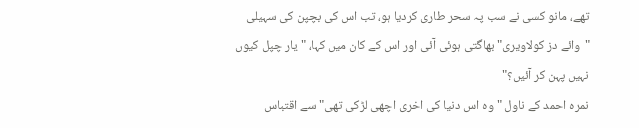تھے، مانو کسی نے سب پہ سحر طاری کردیا ہو، تب اس کی بچپن کی سہیلی "وائے دز کولاویری" بھاگتی ہوئی آئی اور اس کے کان میں کہا، " یار چپل کیوں نہیں پہن کر آئیں؟"
نمرہ احمد کے ناول " وہ اس دنیا کی اخری اچھی لڑکی تھی" سے اقتباس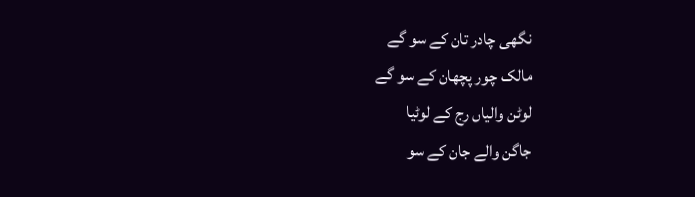نگھی چادر تان کے سو گے
مالک چور پچھان کے سو گے
لوٹن والیاں رج کے لوٹیا
جاگن والے جان کے سو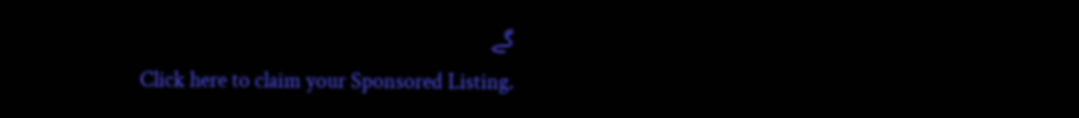گے
Click here to claim your Sponsored Listing.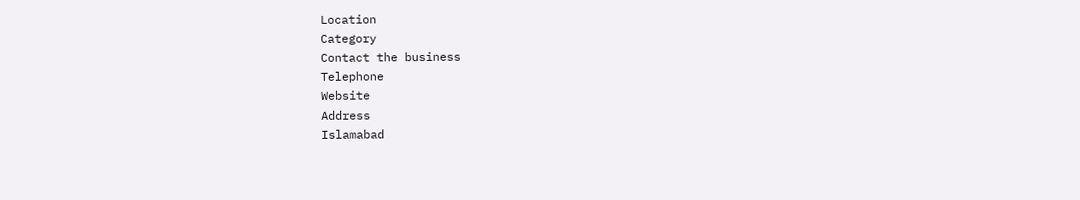Location
Category
Contact the business
Telephone
Website
Address
Islamabad